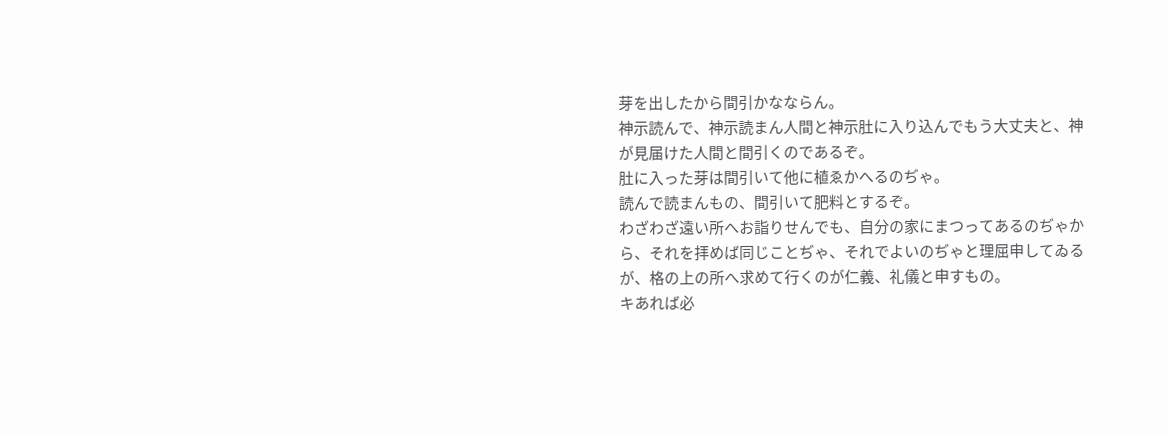芽を出したから間引かなならん。
神示読んで、神示読まん人間と神示肚に入り込んでもう大丈夫と、神が見届けた人間と間引くのであるぞ。
肚に入った芽は間引いて他に植ゑかへるのぢゃ。
読んで読まんもの、間引いて肥料とするぞ。
わざわざ遠い所へお詣りせんでも、自分の家にまつってあるのぢゃから、それを拝めば同じことぢゃ、それでよいのぢゃと理屈申してゐるが、格の上の所へ求めて行くのが仁義、礼儀と申すもの。
キあれば必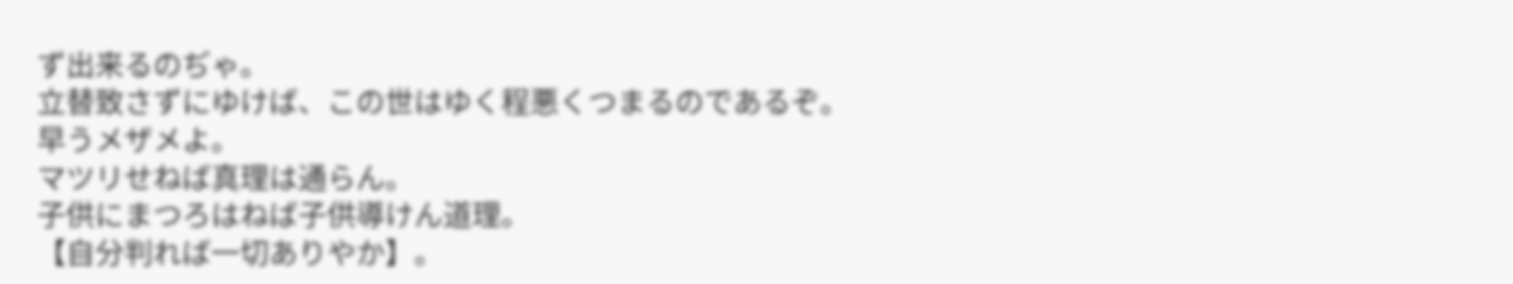ず出来るのぢゃ。
立替致さずにゆけば、この世はゆく程悪くつまるのであるぞ。
早うメザメよ。
マツリせねば真理は通らん。
子供にまつろはねば子供導けん道理。
【自分判れば一切ありやか】。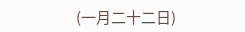(一月二十二日)